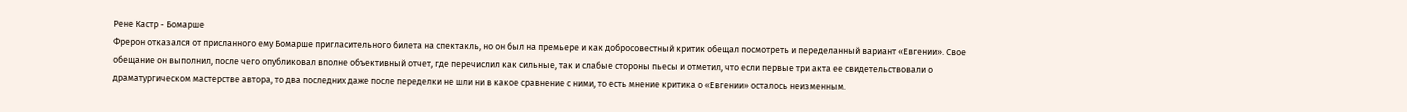Рене Кастр - Бомарше
Фрерон отказался от присланного ему Бомарше пригласительного билета на спектакль, но он был на премьере и как добросовестный критик обещал посмотреть и переделанный вариант «Евгении». Свое обещание он выполнил, после чего опубликовал вполне объективный отчет, где перечислил как сильные, так и слабые стороны пьесы и отметил, что если первые три акта ее свидетельствовали о драматургическом мастерстве автора, то два последних даже после переделки не шли ни в какое сравнение с ними, то есть мнение критика о «Евгении» осталось неизменным.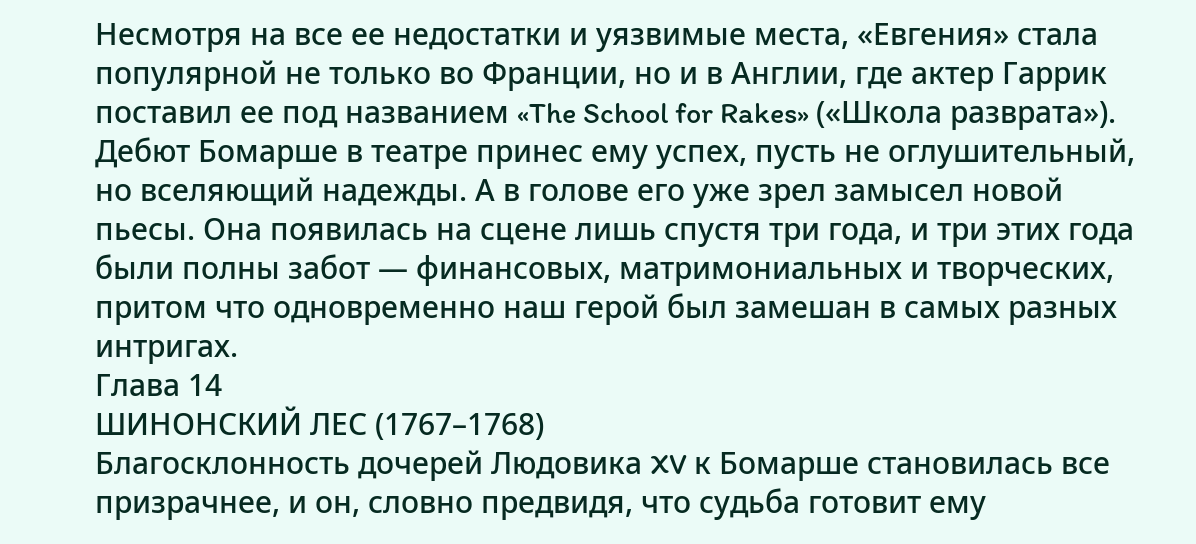Несмотря на все ее недостатки и уязвимые места, «Евгения» стала популярной не только во Франции, но и в Англии, где актер Гаррик поставил ее под названием «The School for Rakes» («Школа разврата»).
Дебют Бомарше в театре принес ему успех, пусть не оглушительный, но вселяющий надежды. А в голове его уже зрел замысел новой пьесы. Она появилась на сцене лишь спустя три года, и три этих года были полны забот — финансовых, матримониальных и творческих, притом что одновременно наш герой был замешан в самых разных интригах.
Глава 14
ШИНОНСКИЙ ЛЕС (1767–1768)
Благосклонность дочерей Людовика XV к Бомарше становилась все призрачнее, и он, словно предвидя, что судьба готовит ему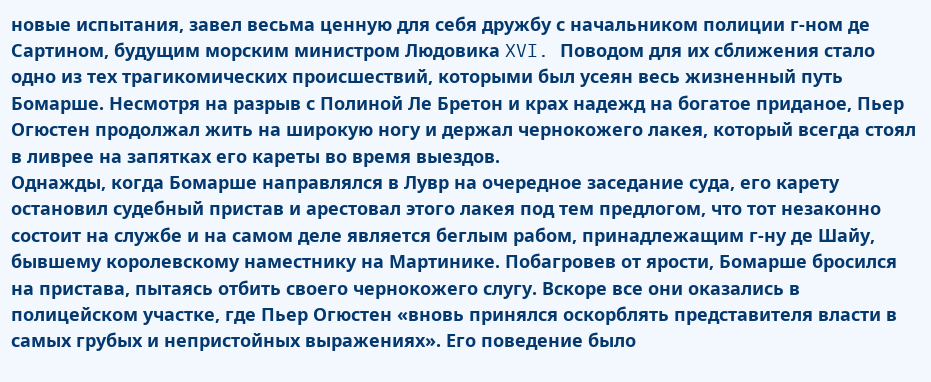новые испытания, завел весьма ценную для себя дружбу с начальником полиции г-ном де Сартином, будущим морским министром Людовика XVI. Поводом для их сближения стало одно из тех трагикомических происшествий, которыми был усеян весь жизненный путь Бомарше. Несмотря на разрыв с Полиной Ле Бретон и крах надежд на богатое приданое, Пьер Огюстен продолжал жить на широкую ногу и держал чернокожего лакея, который всегда стоял в ливрее на запятках его кареты во время выездов.
Однажды, когда Бомарше направлялся в Лувр на очередное заседание суда, его карету остановил судебный пристав и арестовал этого лакея под тем предлогом, что тот незаконно состоит на службе и на самом деле является беглым рабом, принадлежащим г-ну де Шайу, бывшему королевскому наместнику на Мартинике. Побагровев от ярости, Бомарше бросился на пристава, пытаясь отбить своего чернокожего слугу. Вскоре все они оказались в полицейском участке, где Пьер Огюстен «вновь принялся оскорблять представителя власти в самых грубых и непристойных выражениях». Его поведение было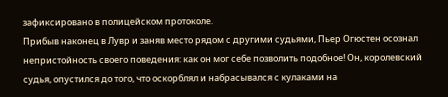зафиксировано в полицейском протоколе.
Прибыв наконец в Лувр и заняв место рядом с другими судьями, Пьер Огюстен осознал непристойность своего поведения: как он мог себе позволить подобное! Он, королевский судья, опустился до того, что оскорблял и набрасывался с кулаками на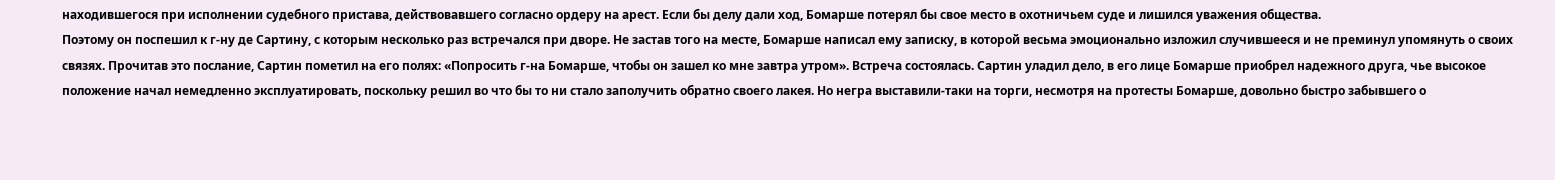находившегося при исполнении судебного пристава, действовавшего согласно ордеру на арест. Если бы делу дали ход, Бомарше потерял бы свое место в охотничьем суде и лишился уважения общества.
Поэтому он поспешил к г-ну де Сартину, с которым несколько раз встречался при дворе. Не застав того на месте, Бомарше написал ему записку, в которой весьма эмоционально изложил случившееся и не преминул упомянуть о своих связях. Прочитав это послание, Сартин пометил на его полях: «Попросить г-на Бомарше, чтобы он зашел ко мне завтра утром». Встреча состоялась. Сартин уладил дело, в его лице Бомарше приобрел надежного друга, чье высокое положение начал немедленно эксплуатировать, поскольку решил во что бы то ни стало заполучить обратно своего лакея. Но негра выставили-таки на торги, несмотря на протесты Бомарше, довольно быстро забывшего о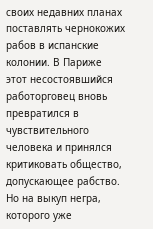своих недавних планах поставлять чернокожих рабов в испанские колонии. В Париже этот несостоявшийся работорговец вновь превратился в чувствительного человека и принялся критиковать общество, допускающее рабство. Но на выкуп негра, которого уже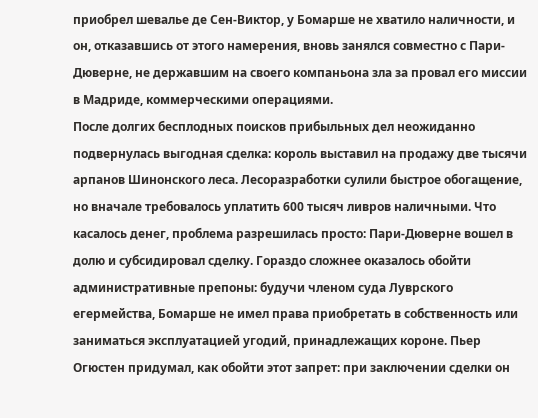приобрел шевалье де Сен-Виктор, у Бомарше не хватило наличности, и он, отказавшись от этого намерения, вновь занялся совместно с Пари-Дюверне, не державшим на своего компаньона зла за провал его миссии в Мадриде, коммерческими операциями.
После долгих бесплодных поисков прибыльных дел неожиданно подвернулась выгодная сделка: король выставил на продажу две тысячи арпанов Шинонского леса. Лесоразработки сулили быстрое обогащение, но вначале требовалось уплатить 600 тысяч ливров наличными. Что касалось денег, проблема разрешилась просто: Пари-Дюверне вошел в долю и субсидировал сделку. Гораздо сложнее оказалось обойти административные препоны: будучи членом суда Луврского егермейства, Бомарше не имел права приобретать в собственность или заниматься эксплуатацией угодий, принадлежащих короне. Пьер Огюстен придумал, как обойти этот запрет: при заключении сделки он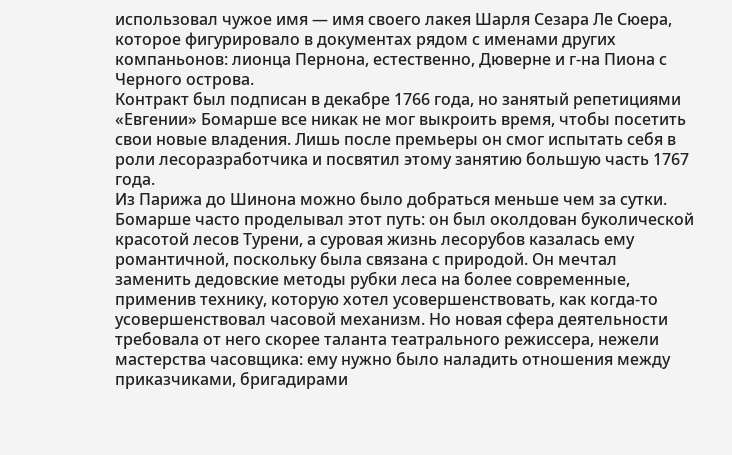использовал чужое имя — имя своего лакея Шарля Сезара Ле Сюера, которое фигурировало в документах рядом с именами других компаньонов: лионца Пернона, естественно, Дюверне и г-на Пиона с Черного острова.
Контракт был подписан в декабре 1766 года, но занятый репетициями «Евгении» Бомарше все никак не мог выкроить время, чтобы посетить свои новые владения. Лишь после премьеры он смог испытать себя в роли лесоразработчика и посвятил этому занятию большую часть 1767 года.
Из Парижа до Шинона можно было добраться меньше чем за сутки. Бомарше часто проделывал этот путь: он был околдован буколической красотой лесов Турени, а суровая жизнь лесорубов казалась ему романтичной, поскольку была связана с природой. Он мечтал заменить дедовские методы рубки леса на более современные, применив технику, которую хотел усовершенствовать, как когда-то усовершенствовал часовой механизм. Но новая сфера деятельности требовала от него скорее таланта театрального режиссера, нежели мастерства часовщика: ему нужно было наладить отношения между приказчиками, бригадирами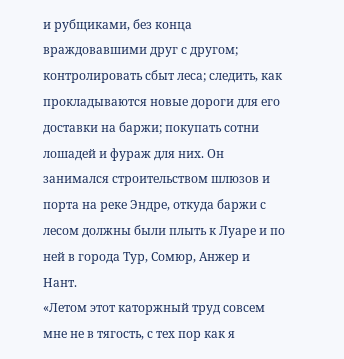и рубщиками, без конца враждовавшими друг с другом; контролировать сбыт леса; следить, как прокладываются новые дороги для его доставки на баржи; покупать сотни лошадей и фураж для них. Он занимался строительством шлюзов и порта на реке Эндре, откуда баржи с лесом должны были плыть к Луаре и по ней в города Тур, Сомюр, Анжер и Нант.
«Летом этот каторжный труд совсем мне не в тягость, с тех пор как я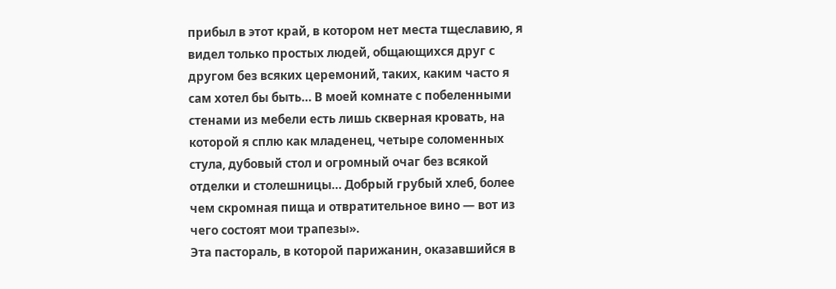прибыл в этот край, в котором нет места тщеславию, я видел только простых людей, общающихся друг с другом без всяких церемоний, таких, каким часто я сам хотел бы быть… В моей комнате с побеленными стенами из мебели есть лишь скверная кровать, на которой я сплю как младенец, четыре соломенных стула, дубовый стол и огромный очаг без всякой отделки и столешницы… Добрый грубый хлеб, более чем скромная пища и отвратительное вино — вот из чего состоят мои трапезы».
Эта пастораль, в которой парижанин, оказавшийся в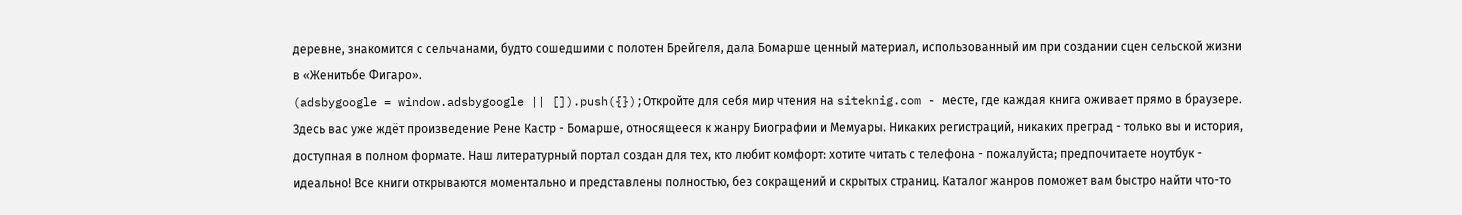деревне, знакомится с сельчанами, будто сошедшими с полотен Брейгеля, дала Бомарше ценный материал, использованный им при создании сцен сельской жизни в «Женитьбе Фигаро».
(adsbygoogle = window.adsbygoogle || []).push({});Откройте для себя мир чтения на siteknig.com - месте, где каждая книга оживает прямо в браузере. Здесь вас уже ждёт произведение Рене Кастр - Бомарше, относящееся к жанру Биографии и Мемуары. Никаких регистраций, никаких преград - только вы и история, доступная в полном формате. Наш литературный портал создан для тех, кто любит комфорт: хотите читать с телефона - пожалуйста; предпочитаете ноутбук - идеально! Все книги открываются моментально и представлены полностью, без сокращений и скрытых страниц. Каталог жанров поможет вам быстро найти что-то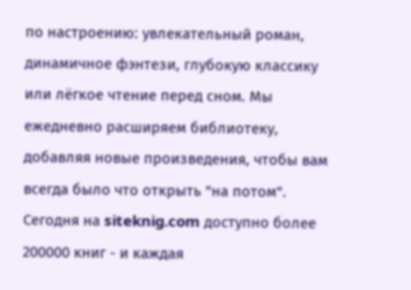по настроению: увлекательный роман, динамичное фэнтези, глубокую классику или лёгкое чтение перед сном. Мы ежедневно расширяем библиотеку, добавляя новые произведения, чтобы вам всегда было что открыть "на потом". Сегодня на siteknig.com доступно более 200000 книг - и каждая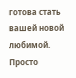готова стать вашей новой любимой. Просто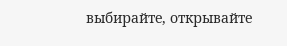выбирайте, открывайте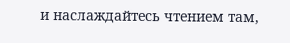и наслаждайтесь чтением там,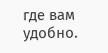где вам удобно.